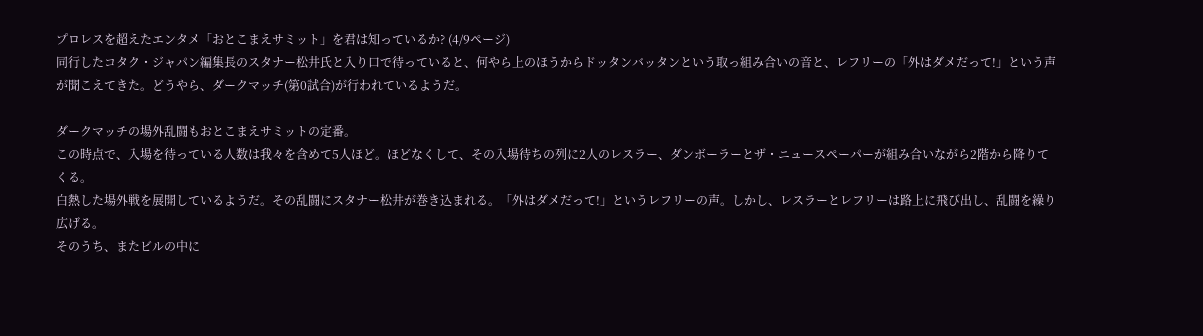プロレスを超えたエンタメ「おとこまえサミット」を君は知っているか? (4/9ページ)
同行したコタク・ジャパン編集長のスタナー松井氏と入り口で待っていると、何やら上のほうからドッタンバッタンという取っ組み合いの音と、レフリーの「外はダメだって!」という声が聞こえてきた。どうやら、ダークマッチ(第0試合)が行われているようだ。

ダークマッチの場外乱闘もおとこまえサミットの定番。
この時点で、入場を待っている人数は我々を含めて5人ほど。ほどなくして、その入場待ちの列に2人のレスラー、ダンボーラーとザ・ニュースペーパーが組み合いながら2階から降りてくる。
白熱した場外戦を展開しているようだ。その乱闘にスタナー松井が巻き込まれる。「外はダメだって!」というレフリーの声。しかし、レスラーとレフリーは路上に飛び出し、乱闘を繰り広げる。
そのうち、またビルの中に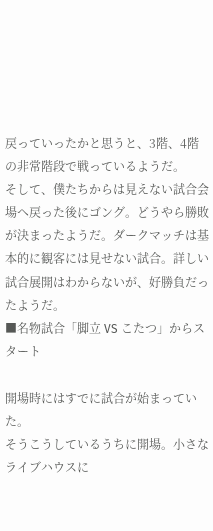戻っていったかと思うと、3階、4階の非常階段で戦っているようだ。
そして、僕たちからは見えない試合会場へ戻った後にゴング。どうやら勝敗が決まったようだ。ダークマッチは基本的に観客には見せない試合。詳しい試合展開はわからないが、好勝負だったようだ。
■名物試合「脚立 VS こたつ」からスタート

開場時にはすでに試合が始まっていた。
そうこうしているうちに開場。小さなライブハウスに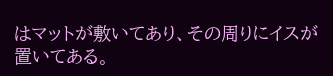はマットが敷いてあり、その周りにイスが置いてある。